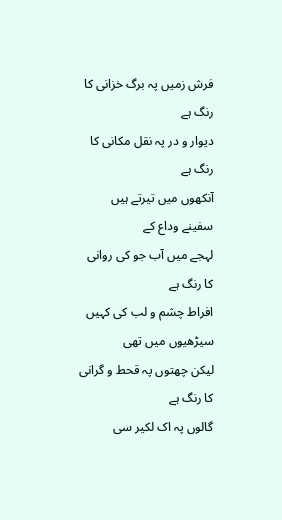فرش زمیں پہ برگ خزانی کا رنگ ہے
دیوار و در پہ نقل مکانی کا رنگ ہے
آنکھوں میں تیرتے ہیں سفینے وداع کے
لہجے میں آب جو کی روانی کا رنگ ہے
افراط چشم و لب کی کہیں سیڑھیوں میں تھی
لیکن چھتوں پہ قحط و گرانی کا رنگ ہے
گالوں پہ اک لکیر سی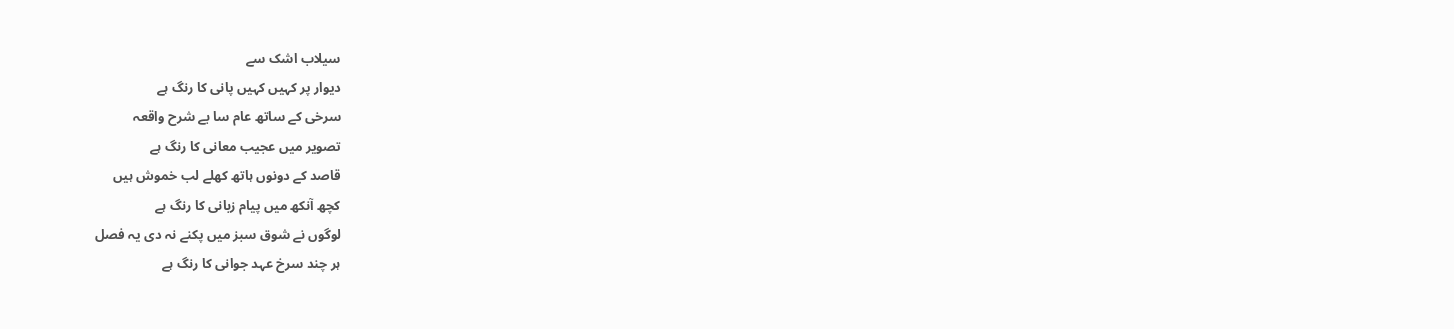سیلاب اشک سے
دیوار پر کہیں کہیں پانی کا رنگ ہے
سرخی کے ساتھ عام سا بے شرح واقعہ
تصویر میں عجیب معانی کا رنگ ہے
قاصد کے دونوں ہاتھ کھلے لب خموش ہیں
کچھ آنکھ میں پیام زبانی کا رنگ ہے
لوگوں نے شوق سبز میں پکنے نہ دی یہ فصل
ہر چند سرخ عہد جوانی کا رنگ ہے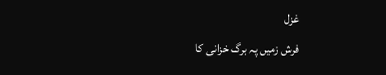غزل
فرش زمیں پہ برگ خزانی کا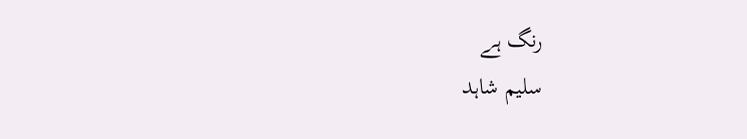رنگ ہے
سلیم شاہد